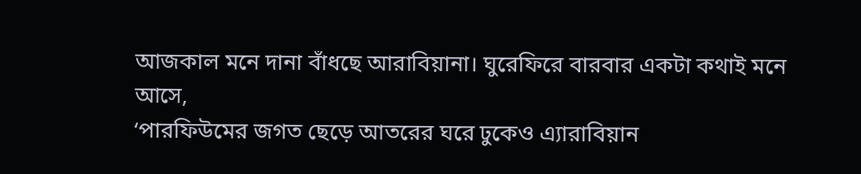আজকাল মনে দানা বাঁধছে আরাবিয়ানা। ঘুরেফিরে বারবার একটা কথাই মনে আসে,
‘পারফিউমের জগত ছেড়ে আতরের ঘরে ঢুকেও এ্যারাবিয়ান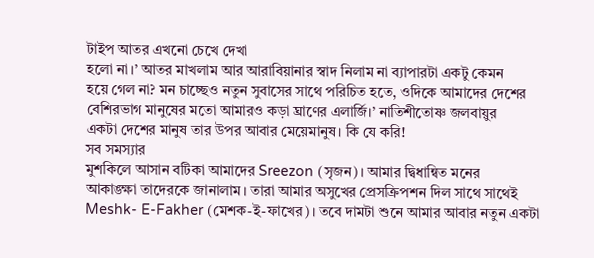টাইপ আতর এখনো চেখে দেখা
হলো না।’ আতর মাখলাম আর আরাবিয়ানার স্বাদ নিলাম না ব্যাপারটা একটু কেমন
হয়ে গেল না? মন চাচ্ছেও নতুন সুবাসের সাথে পরিচিত হতে, ওদিকে আমাদের দেশের
বেশিরভাগ মানুষের মতো আমারও কড়া ঘ্রাণের এলার্জি।’ নাতিশীতোষ্ণ জলবায়ুর
একটা দেশের মানুষ তার উপর আবার মেয়েমানুষ। কি যে করি!
সব সমস্যার
মুশকিলে আসান বটিকা আমাদের Sreezon (সৃজন)। আমার দ্বিধান্বিত মনের
আকাঙ্ক্ষা তাদেরকে জানালাম। তারা আমার অসুখের প্রেসক্রিপশন দিল সাথে সাথেই
Meshk- E-Fakher (মেশক-ই-ফাখের)। তবে দামটা শুনে আমার আবার নতুন একটা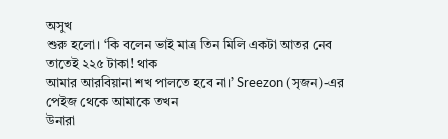অসুখ
শুরু হলো। ‘কি বলেন ভাই মাত্র তিন মিলি একটা আতর নেব তাতেই ২২৫ টাকা! থাক
আমার আরবিয়ানা শখ পালতে হবে না।’ Sreezon (সৃজন)-এর পেইজ থেকে আমাকে তখন
উনারা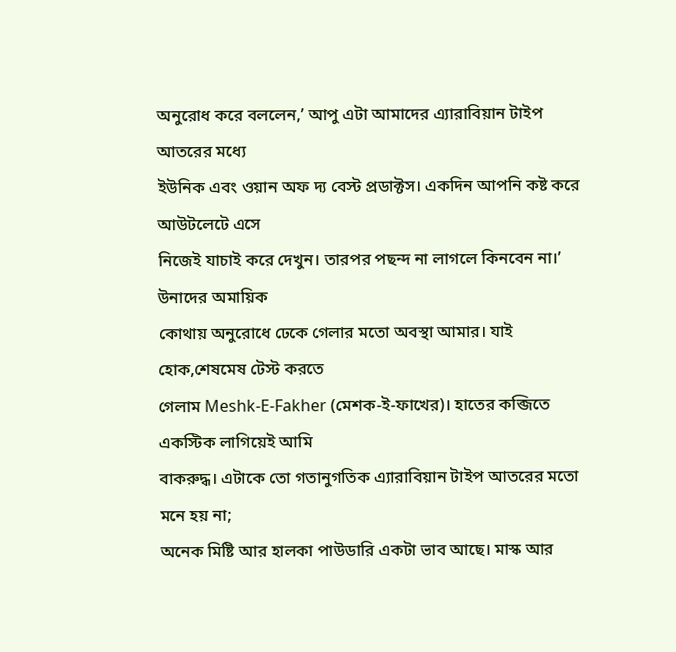অনুরোধ করে বললেন,’ আপু এটা আমাদের এ্যারাবিয়ান টাইপ আতরের মধ্যে
ইউনিক এবং ওয়ান অফ দ্য বেস্ট প্রডাক্টস। একদিন আপনি কষ্ট করে আউটলেটে এসে
নিজেই যাচাই করে দেখুন। তারপর পছন্দ না লাগলে কিনবেন না।’ উনাদের অমায়িক
কোথায় অনুরোধে ঢেকে গেলার মতো অবস্থা আমার। যাই হোক,শেষমেষ টেস্ট করতে
গেলাম Meshk-E-Fakher (মেশক-ই-ফাখের)। হাতের কব্জিতে একস্টিক লাগিয়েই আমি
বাকরুদ্ধ। এটাকে তো গতানুগতিক এ্যারাবিয়ান টাইপ আতরের মতো মনে হয় না;
অনেক মিষ্টি আর হালকা পাউডারি একটা ভাব আছে। মাস্ক আর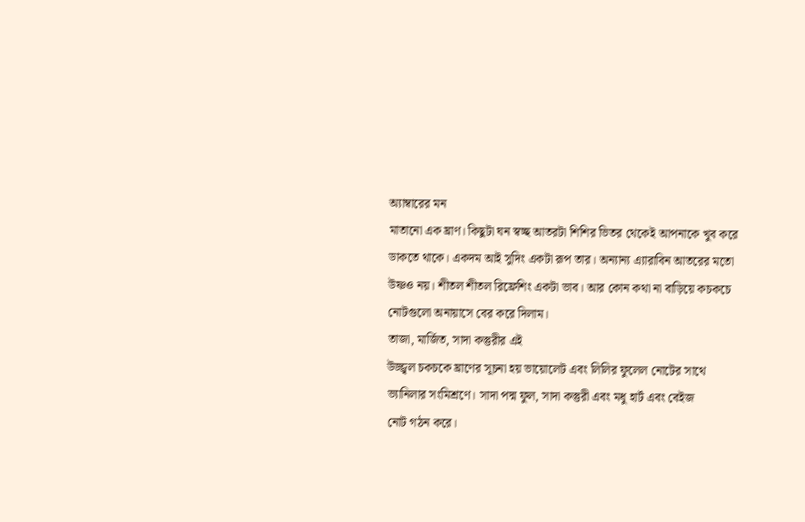অ্যাম্বারের মন
মাতানো এক ঘ্রাণ। কিছুটা ঘন স্বচ্ছ আতরটা শিশির ভিতর থেকেই আপনাকে খুব করে
ডাকতে থাকে। একদম আই সুদিং একটা রূপ তার। অন্যান্য এ্যারাবিন আতরের মতো
উষ্ণও নয়। শীতল শীতল রিফ্রেশিং একটা ভাব। আর কোন কথা না বাড়িয়ে কচকচে
নোটগুলো অনায়াসে বের করে দিলাম।
তাজা, মার্জিত, সাদা কস্তুরীর এই
উজ্জ্বল চকচকে ঘ্রাণের সূচনা হয় ভায়োলেট এবং লিলির ফুলেল নোটের সাথে
ভ্যানিলার সংমিশ্রণে। সাদা পদ্ম ফুল, সাদা কস্তুরী এবং মধু হার্ট এবং বেইজ
নোট গঠন করে।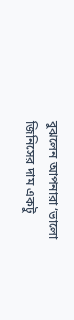বুঝলেন আপনারা ‘ভালো জিনিসের দাম একটু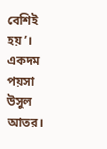বেশিই হয়’। একদম পয়সা উসুল আতর।